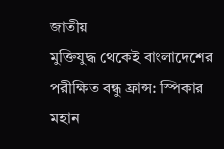জাতীয়
মুক্তিযুদ্ধ থেকেই বাংলাদেশের পরীক্ষিত বন্ধু ফ্রান্স: স্পিকার
মহান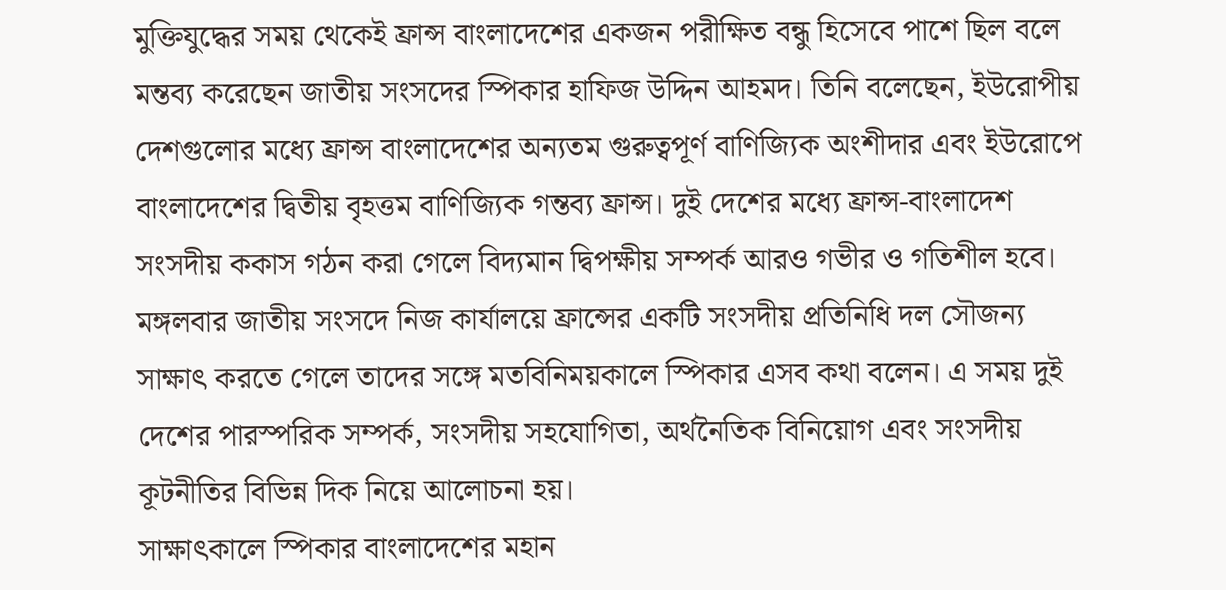মুক্তিযুদ্ধের সময় থেকেই ফ্রান্স বাংলাদেশের একজন পরীক্ষিত বন্ধু হিসেবে পাশে ছিল বলে মন্তব্য করেছেন জাতীয় সংসদের স্পিকার হাফিজ উদ্দিন আহমদ। তিনি বলেছেন, ইউরোপীয় দেশগুলোর মধ্যে ফ্রান্স বাংলাদেশের অন্যতম গুরুত্বপূর্ণ বাণিজ্যিক অংশীদার এবং ইউরোপে বাংলাদেশের দ্বিতীয় বৃহত্তম বাণিজ্যিক গন্তব্য ফ্রান্স। দুই দেশের মধ্যে ফ্রান্স-বাংলাদেশ সংসদীয় ককাস গঠন করা গেলে বিদ্যমান দ্বিপক্ষীয় সম্পর্ক আরও গভীর ও গতিশীল হবে।
মঙ্গলবার জাতীয় সংসদে নিজ কার্যালয়ে ফ্রান্সের একটি সংসদীয় প্রতিনিধি দল সৌজন্য সাক্ষাৎ করতে গেলে তাদের সঙ্গে মতবিনিময়কালে স্পিকার এসব কথা বলেন। এ সময় দুই দেশের পারস্পরিক সম্পর্ক, সংসদীয় সহযোগিতা, অর্থনৈতিক বিনিয়োগ এবং সংসদীয় কূটনীতির বিভিন্ন দিক নিয়ে আলোচনা হয়।
সাক্ষাৎকালে স্পিকার বাংলাদেশের মহান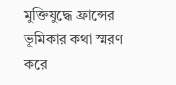মুক্তিযুদ্ধে ফ্রান্সের ভূমিকার কথা স্মরণ করে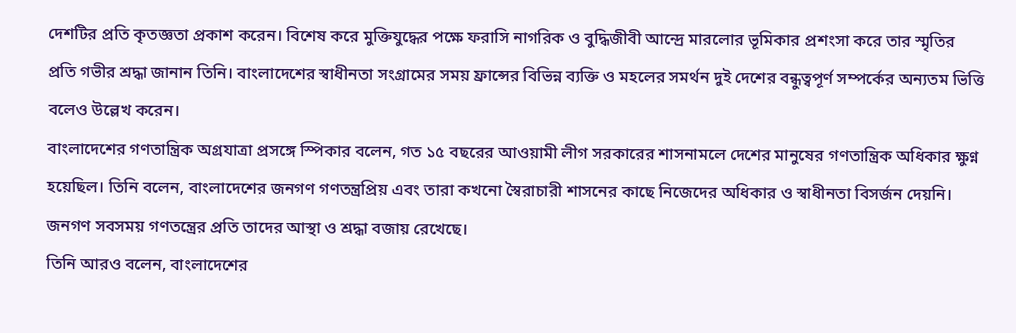দেশটির প্রতি কৃতজ্ঞতা প্রকাশ করেন। বিশেষ করে মুক্তিযুদ্ধের পক্ষে ফরাসি নাগরিক ও বুদ্ধিজীবী আন্দ্রে মারলোর ভূমিকার প্রশংসা করে তার স্মৃতির প্রতি গভীর শ্রদ্ধা জানান তিনি। বাংলাদেশের স্বাধীনতা সংগ্রামের সময় ফ্রান্সের বিভিন্ন ব্যক্তি ও মহলের সমর্থন দুই দেশের বন্ধুত্বপূর্ণ সম্পর্কের অন্যতম ভিত্তি বলেও উল্লেখ করেন।
বাংলাদেশের গণতান্ত্রিক অগ্রযাত্রা প্রসঙ্গে স্পিকার বলেন, গত ১৫ বছরের আওয়ামী লীগ সরকারের শাসনামলে দেশের মানুষের গণতান্ত্রিক অধিকার ক্ষুণ্ন হয়েছিল। তিনি বলেন, বাংলাদেশের জনগণ গণতন্ত্রপ্রিয় এবং তারা কখনো স্বৈরাচারী শাসনের কাছে নিজেদের অধিকার ও স্বাধীনতা বিসর্জন দেয়নি। জনগণ সবসময় গণতন্ত্রের প্রতি তাদের আস্থা ও শ্রদ্ধা বজায় রেখেছে।
তিনি আরও বলেন, বাংলাদেশের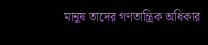মানুষ তাদের গণতান্ত্রিক অধিকার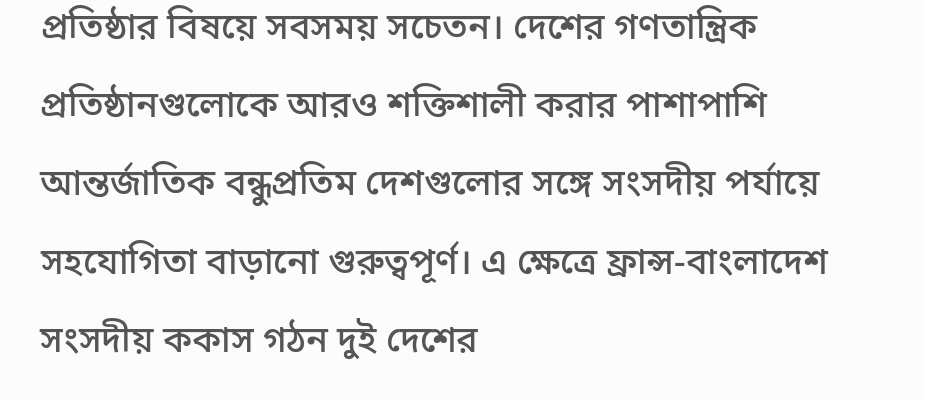প্রতিষ্ঠার বিষয়ে সবসময় সচেতন। দেশের গণতান্ত্রিক প্রতিষ্ঠানগুলোকে আরও শক্তিশালী করার পাশাপাশি আন্তর্জাতিক বন্ধুপ্রতিম দেশগুলোর সঙ্গে সংসদীয় পর্যায়ে সহযোগিতা বাড়ানো গুরুত্বপূর্ণ। এ ক্ষেত্রে ফ্রান্স-বাংলাদেশ সংসদীয় ককাস গঠন দুই দেশের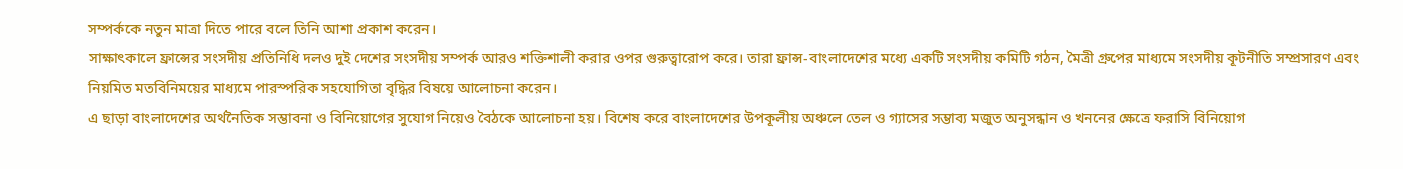সম্পর্ককে নতুন মাত্রা দিতে পারে বলে তিনি আশা প্রকাশ করেন।
সাক্ষাৎকালে ফ্রান্সের সংসদীয় প্রতিনিধি দলও দুই দেশের সংসদীয় সম্পর্ক আরও শক্তিশালী করার ওপর গুরুত্বারোপ করে। তারা ফ্রান্স-বাংলাদেশের মধ্যে একটি সংসদীয় কমিটি গঠন, মৈত্রী গ্রুপের মাধ্যমে সংসদীয় কূটনীতি সম্প্রসারণ এবং নিয়মিত মতবিনিময়ের মাধ্যমে পারস্পরিক সহযোগিতা বৃদ্ধির বিষয়ে আলোচনা করেন।
এ ছাড়া বাংলাদেশের অর্থনৈতিক সম্ভাবনা ও বিনিয়োগের সুযোগ নিয়েও বৈঠকে আলোচনা হয়। বিশেষ করে বাংলাদেশের উপকূলীয় অঞ্চলে তেল ও গ্যাসের সম্ভাব্য মজুত অনুসন্ধান ও খননের ক্ষেত্রে ফরাসি বিনিয়োগ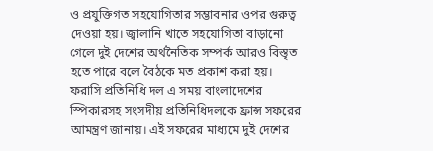ও প্রযুক্তিগত সহযোগিতার সম্ভাবনার ওপর গুরুত্ব দেওয়া হয়। জ্বালানি খাতে সহযোগিতা বাড়ানো গেলে দুই দেশের অর্থনৈতিক সম্পর্ক আরও বিস্তৃত হতে পারে বলে বৈঠকে মত প্রকাশ করা হয়।
ফরাসি প্রতিনিধি দল এ সময় বাংলাদেশের স্পিকারসহ সংসদীয় প্রতিনিধিদলকে ফ্রান্স সফরের আমন্ত্রণ জানায়। এই সফরের মাধ্যমে দুই দেশের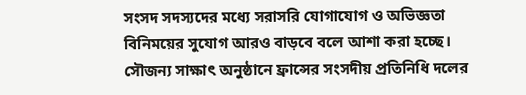সংসদ সদস্যদের মধ্যে সরাসরি যোগাযোগ ও অভিজ্ঞতা বিনিময়ের সুযোগ আরও বাড়বে বলে আশা করা হচ্ছে।
সৌজন্য সাক্ষাৎ অনুষ্ঠানে ফ্রান্সের সংসদীয় প্রতিনিধি দলের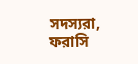সদস্যরা, ফরাসি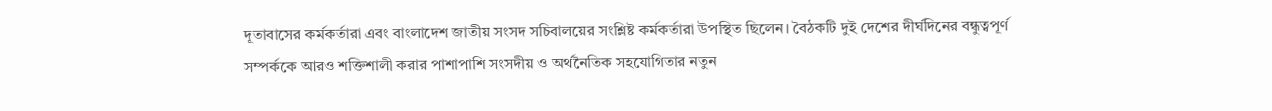দূতাবাসের কর্মকর্তারা এবং বাংলাদেশ জাতীয় সংসদ সচিবালয়ের সংশ্লিষ্ট কর্মকর্তারা উপস্থিত ছিলেন। বৈঠকটি দুই দেশের দীর্ঘদিনের বন্ধুত্বপূর্ণ সম্পর্ককে আরও শক্তিশালী করার পাশাপাশি সংসদীয় ও অর্থনৈতিক সহযোগিতার নতুন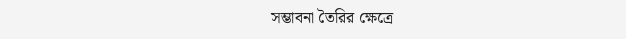সম্ভাবনা তৈরির ক্ষেত্রে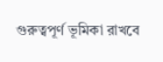গুরুত্বপূর্ণ ভূমিকা রাখবে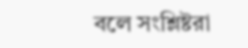বলে সংশ্লিষ্টরা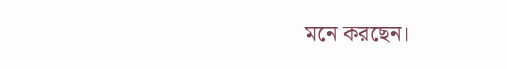মনে করছেন।